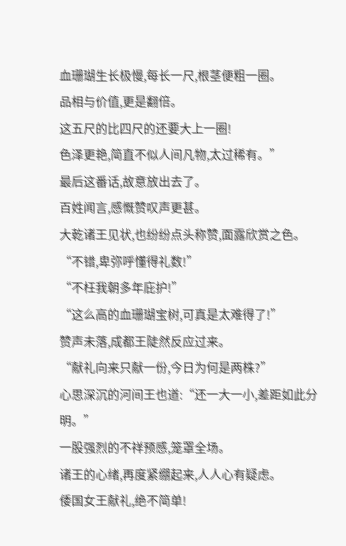血珊瑚生长极慢,每长一尺,根茎便粗一圈。
品相与价值,更是翻倍。
这五尺的比四尺的还要大上一圈!
色泽更艳,简直不似人间凡物,太过稀有。”
最后这番话,故意放出去了。
百姓闻言,感慨赞叹声更甚。
大乾诸王见状,也纷纷点头称赞,面露欣赏之色。
“不错,卑弥呼懂得礼数!”
“不枉我朝多年庇护!”
“这么高的血珊瑚宝树,可真是太难得了!”
赞声未落,成都王陡然反应过来。
“献礼向来只献一份,今日为何是两株?”
心思深沉的河间王也道:“还一大一小,差距如此分明。”
一股强烈的不祥预感,笼罩全场。
诸王的心绪,再度紧绷起来,人人心有疑虑。
倭国女王献礼,绝不简单!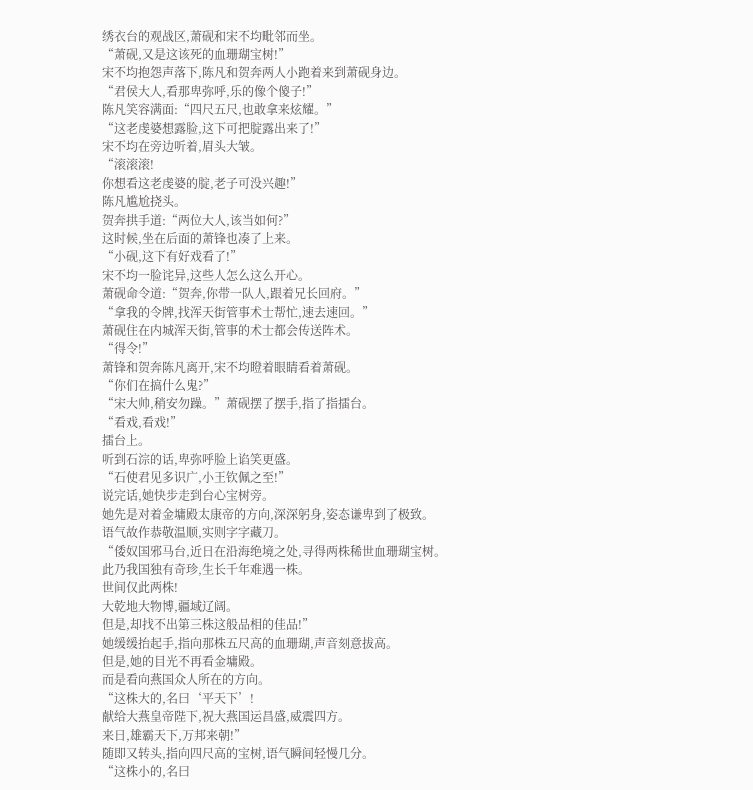绣衣台的观战区,萧砚和宋不均毗邻而坐。
“萧砚,又是这该死的血珊瑚宝树!”
宋不均抱怨声落下,陈凡和贺奔两人小跑着来到萧砚身边。
“君侯大人,看那卑弥呼,乐的像个傻子!”
陈凡笑容满面:“四尺五尺,也敢拿来炫耀。”
“这老虔婆想露脸,这下可把腚露出来了!”
宋不均在旁边听着,眉头大皱。
“滚滚滚!
你想看这老虔婆的腚,老子可没兴趣!”
陈凡尴尬挠头。
贺奔拱手道:“两位大人,该当如何?”
这时候,坐在后面的萧锋也凑了上来。
“小砚,这下有好戏看了!”
宋不均一脸诧异,这些人怎么这么开心。
萧砚命令道:“贺奔,你带一队人,跟着兄长回府。”
“拿我的令牌,找浑天街管事术士帮忙,速去速回。”
萧砚住在内城浑天街,管事的术士都会传送阵术。
“得令!”
萧锋和贺奔陈凡离开,宋不均瞪着眼睛看着萧砚。
“你们在搞什么鬼?”
“宋大帅,稍安勿躁。”萧砚摆了摆手,指了指擂台。
“看戏,看戏!”
擂台上。
听到石淙的话,卑弥呼脸上谄笑更盛。
“石使君见多识广,小王钦佩之至!”
说完话,她快步走到台心宝树旁。
她先是对着金墉殿太康帝的方向,深深躬身,姿态谦卑到了极致。
语气故作恭敬温顺,实则字字藏刀。
“倭奴国邪马台,近日在沿海绝境之处,寻得两株稀世血珊瑚宝树。
此乃我国独有奇珍,生长千年难遇一株。
世间仅此两株!
大乾地大物博,疆域辽阔。
但是,却找不出第三株这般品相的佳品!”
她缓缓抬起手,指向那株五尺高的血珊瑚,声音刻意拔高。
但是,她的目光不再看金墉殿。
而是看向燕国众人所在的方向。
“这株大的,名曰‘平天下’!
献给大燕皇帝陛下,祝大燕国运昌盛,威震四方。
来日,雄霸天下,万邦来朝!”
随即又转头,指向四尺高的宝树,语气瞬间轻慢几分。
“这株小的,名曰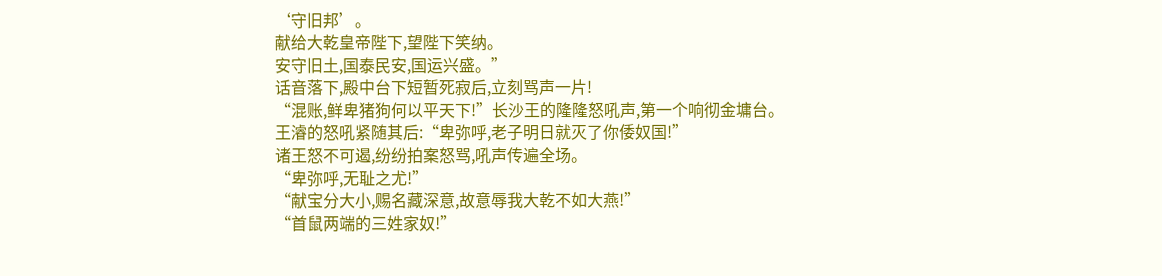‘守旧邦’。
献给大乾皇帝陛下,望陛下笑纳。
安守旧土,国泰民安,国运兴盛。”
话音落下,殿中台下短暂死寂后,立刻骂声一片!
“混账,鲜卑猪狗何以平天下!”长沙王的隆隆怒吼声,第一个响彻金墉台。
王濬的怒吼紧随其后:“卑弥呼,老子明日就灭了你倭奴国!”
诸王怒不可遏,纷纷拍案怒骂,吼声传遍全场。
“卑弥呼,无耻之尤!”
“献宝分大小,赐名藏深意,故意辱我大乾不如大燕!”
“首鼠两端的三姓家奴!”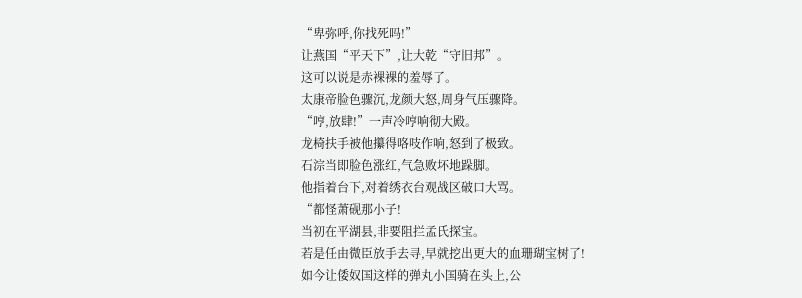“卑弥呼,你找死吗!”
让燕国“平天下”,让大乾“守旧邦”。
这可以说是赤裸裸的羞辱了。
太康帝脸色骤沉,龙颜大怒,周身气压骤降。
“哼,放肆!”一声冷哼响彻大殿。
龙椅扶手被他攥得咯吱作响,怒到了极致。
石淙当即脸色涨红,气急败坏地跺脚。
他指着台下,对着绣衣台观战区破口大骂。
“都怪萧砚那小子!
当初在平湖县,非要阻拦孟氏探宝。
若是任由微臣放手去寻,早就挖出更大的血珊瑚宝树了!
如今让倭奴国这样的弹丸小国骑在头上,公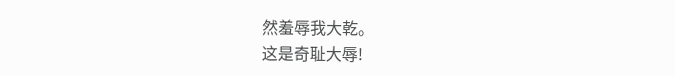然羞辱我大乾。
这是奇耻大辱!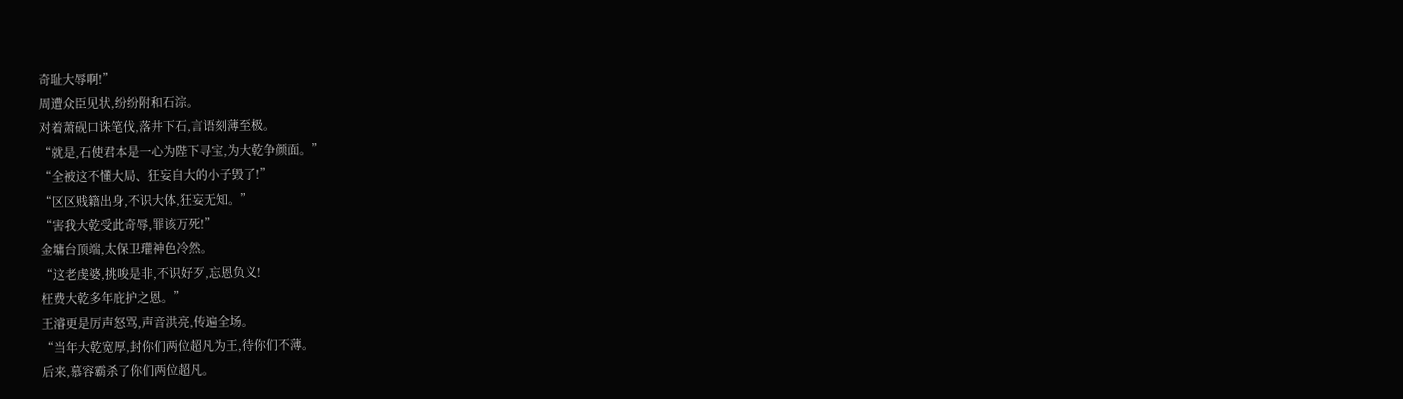奇耻大辱啊!”
周遭众臣见状,纷纷附和石淙。
对着萧砚口诛笔伐,落井下石,言语刻薄至极。
“就是,石使君本是一心为陛下寻宝,为大乾争颜面。”
“全被这不懂大局、狂妄自大的小子毁了!”
“区区贱籍出身,不识大体,狂妄无知。”
“害我大乾受此奇辱,罪该万死!”
金墉台顶端,太保卫瓘神色冷然。
“这老虔婆,挑唆是非,不识好歹,忘恩负义!
枉费大乾多年庇护之恩。”
王濬更是厉声怒骂,声音洪亮,传遍全场。
“当年大乾宽厚,封你们两位超凡为王,待你们不薄。
后来,慕容霸杀了你们两位超凡。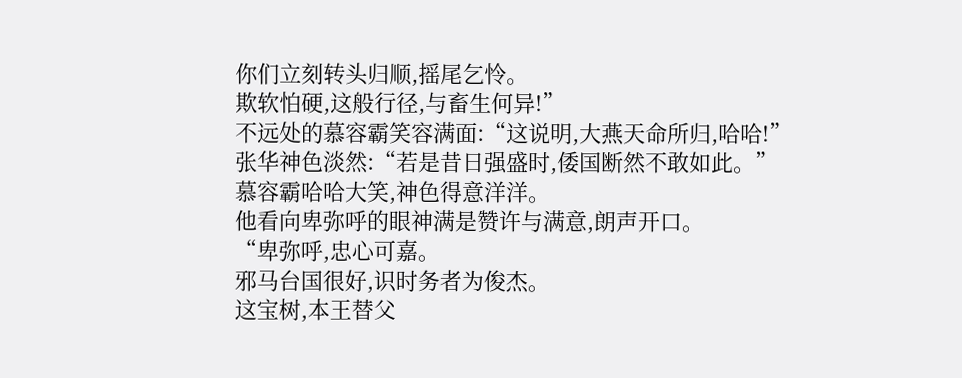你们立刻转头归顺,摇尾乞怜。
欺软怕硬,这般行径,与畜生何异!”
不远处的慕容霸笑容满面:“这说明,大燕天命所归,哈哈!”
张华神色淡然:“若是昔日强盛时,倭国断然不敢如此。”
慕容霸哈哈大笑,神色得意洋洋。
他看向卑弥呼的眼神满是赞许与满意,朗声开口。
“卑弥呼,忠心可嘉。
邪马台国很好,识时务者为俊杰。
这宝树,本王替父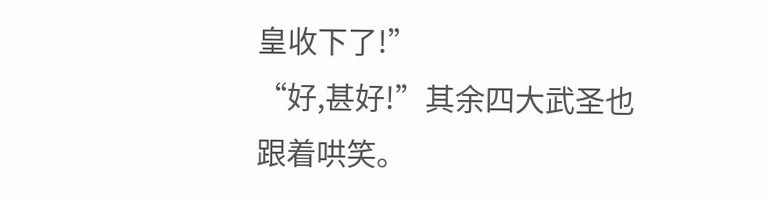皇收下了!”
“好,甚好!”其余四大武圣也跟着哄笑。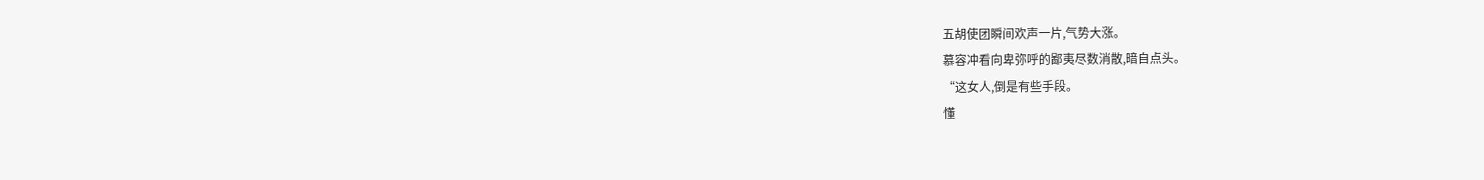五胡使团瞬间欢声一片,气势大涨。
慕容冲看向卑弥呼的鄙夷尽数消散,暗自点头。
“这女人,倒是有些手段。
懂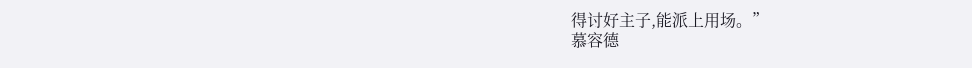得讨好主子,能派上用场。”
慕容德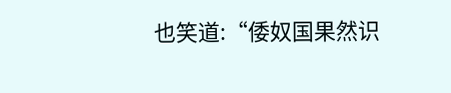也笑道:“倭奴国果然识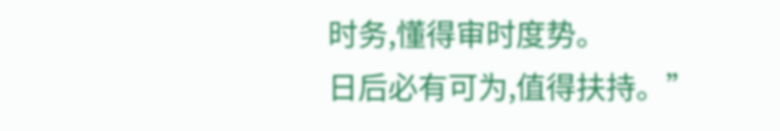时务,懂得审时度势。
日后必有可为,值得扶持。”